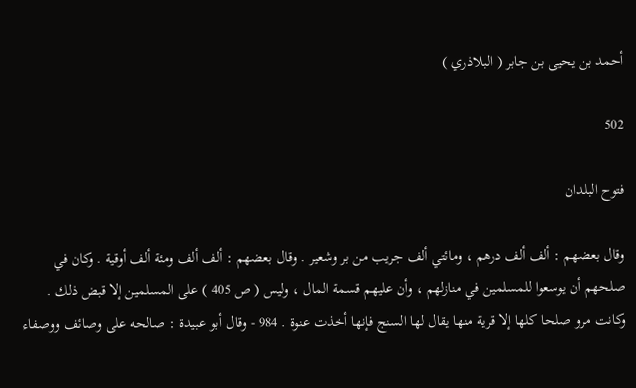أحمد بن يحيى بن جابر ( البلاذري )

502

فتوح البلدان

وقال بعضهم : ألف ألف درهم ، ومائتي ألف جريب من بر وشعير . وقال بعضهم : ألف ألف ومئة ألف أوقية . وكان في صلحهم أن يوسعوا للمسلمين في منازلهم ، وأن عليهم قسمة المال ، وليس ( ص 405 ) على المسلمين إلا قبض ذلك . وكانت مرو صلحا كلها إلا قرية منها يقال لها السنج فإنها أخذت عنوة . 984 - وقال أبو عبيدة : صالحه على وصائف ووصفاء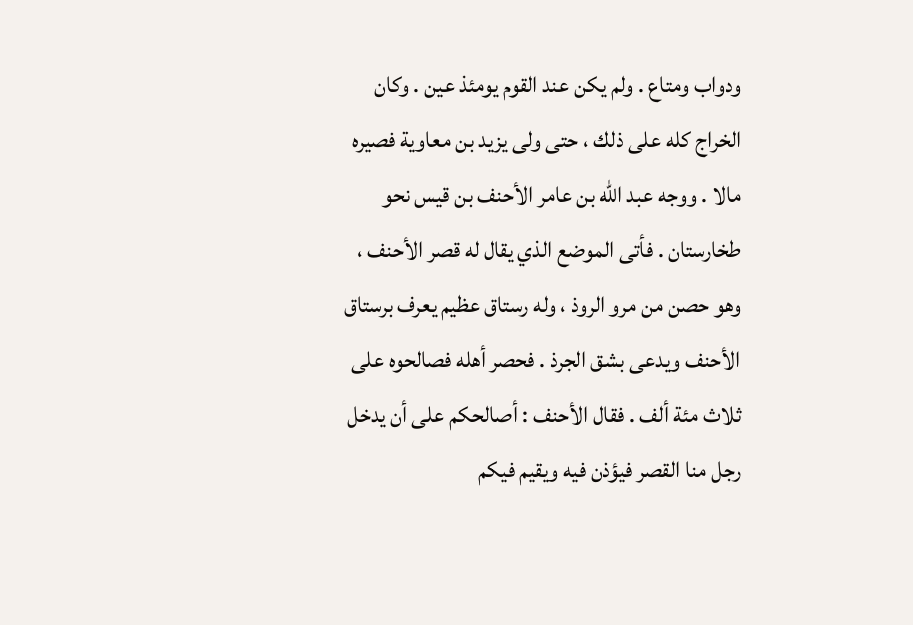ودواب ومتاع . ولم يكن عند القوم يومئذ عين . وكان الخراج كله على ذلك ، حتى ولى يزيد بن معاوية فصيره مالا . ووجه عبد الله بن عامر الأحنف بن قيس نحو طخارستان . فأتى الموضع الذي يقال له قصر الأحنف ، وهو حصن من مرو الروذ ، وله رستاق عظيم يعرف برستاق الأحنف ويدعى بشق الجرذ . فحصر أهله فصالحوه على ثلاث مئة ألف . فقال الأحنف : أصالحكم على أن يدخل رجل منا القصر فيؤذن فيه ويقيم فيكم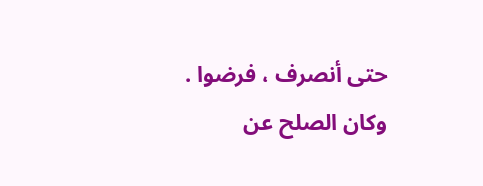حتى أنصرف ، فرضوا . وكان الصلح عن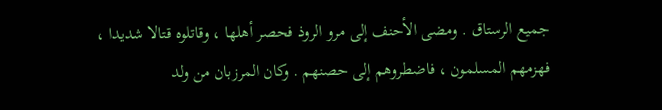جميع الرستاق . ومضى الأحنف إلى مرو الروذ فحصر أهلها ، وقاتلوه قتالا شديدا ، فهزمهم المسلمون ، فاضطروهم إلى حصنهم . وكان المرزبان من ولد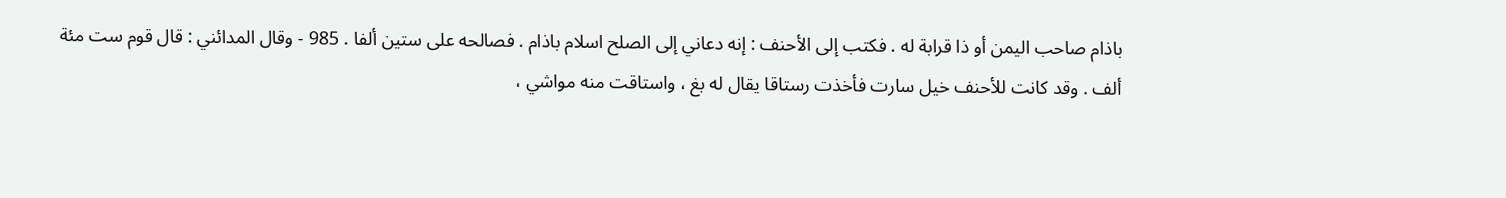باذام صاحب اليمن أو ذا قرابة له . فكتب إلى الأحنف : إنه دعاني إلى الصلح اسلام باذام . فصالحه على ستين ألفا . 985 - وقال المدائني : قال قوم ست مئة ألف . وقد كانت للأحنف خيل سارت فأخذت رستاقا يقال له بغ ، واستاقت منه مواشي ،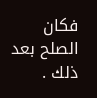فكان الصلح بعد ذلك .